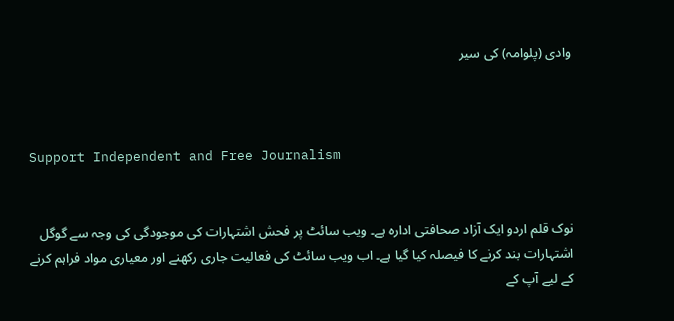وادی (پلوامہ) کی سیر



Support Independent and Free Journalism


نوک قلم اردو ایک آزاد صحافتی ادارہ ہے۔ ویب سائٹ پر فحش اشتہارات کی موجودگی کی وجہ سے گوگل اشتہارات بند کرنے کا فیصلہ کیا گیا ہے۔ اب ویب سائٹ کی فعالیت جاری رکھنے اور معیاری مواد فراہم کرنے کے لیے آپ کے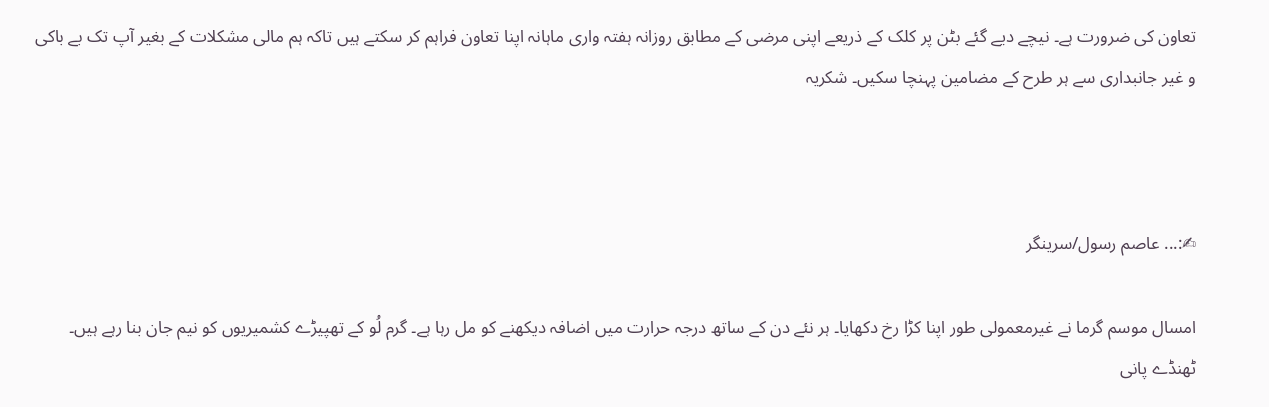تعاون کی ضرورت ہے۔ نیچے دیے گئے بٹن پر کلک کے ذریعے اپنی مرضی کے مطابق روزانہ ہفتہ واری ماہانہ اپنا تعاون فراہم کر سکتے ہیں تاکہ ہم مالی مشکلات کے بغیر آپ تک بے باکی و غیر جانبداری سے ہر طرح کے مضامین پہنچا سکیں۔ شکریہ



✍:... عاصم رسول/سرینگر

امسال موسم گرما نے غیرمعمولی طور اپنا کڑا رخ دکھایا۔ ہر نئے دن کے ساتھ درجہ حرارت میں اضافہ دیکھنے کو مل رہا ہے۔ گرم لُو کے تھپیڑے کشمیریوں کو نیم جان بنا رہے ہیں۔ ٹھنڈے پانی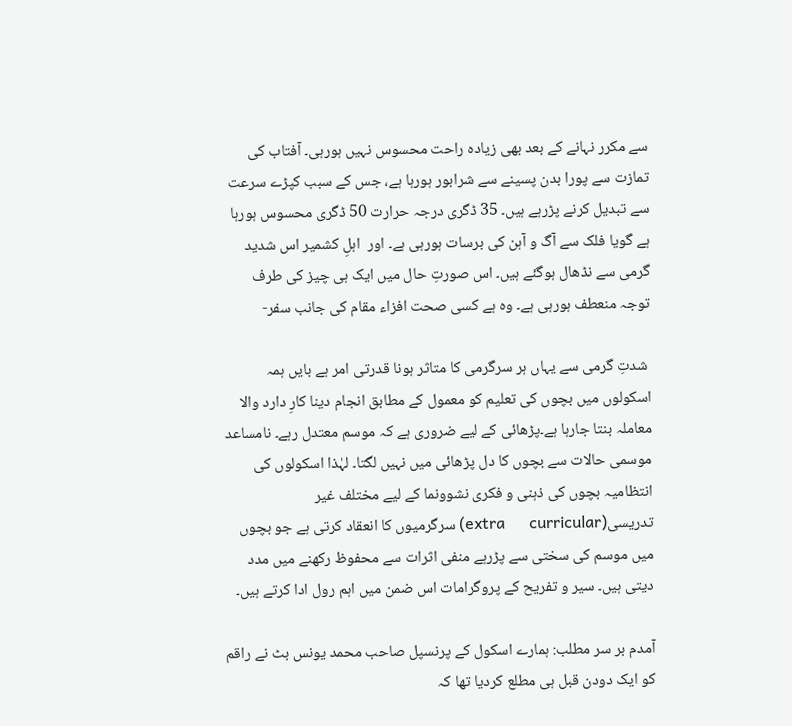سے مکرر نہانے کے بعد بھی زیادہ راحت محسوس نہیں ہورہی۔ آفتاب کی تمازت سے پورا بدن پسینے سے شرابور ہورہا ہے، جس کے سبب کپڑے سرعت سے تبدیل کرنے پڑرہے ہیں۔ 35 ڈگری درجہ حرارت 50 ڈگری محسوس ہورہا ہے گویا فلک سے آگ و آہن کی برسات ہورہی ہے۔ اور  اہلِ کشمیر اس شدید گرمی سے نڈھال ہوگئے ہیں۔ اس صورتِ حال میں ایک ہی چیز کی طرف توجہ منعطف ہورہی ہے۔ وہ ہے کسی صحت افزاء مقام کی جانب سفر-

 شدتِ گرمی سے یہاں ہر سرگرمی کا متاثر ہونا قدرتی امر ہے بایں ہمہ اسکولوں میں بچوں کی تعلیم کو معمول کے مطابق انجام دینا کارِ دارد والا معاملہ بنتا جارہا ہے۔پڑھائی کے لیے ضروری ہے کہ موسم معتدل رہے۔ نامساعد موسمی حالات سے بچوں کا دل پڑھائی میں نہیں لگتا۔ لہٰذا اسکولوں کی انتظامیہ بچوں کی ذہنی و فکری نشوونما کے لیے مختلف غیر تدریسی(extra      curricular) سرگرمیوں کا انعقاد کرتی ہے جو بچوں میں موسم کی سختی سے پڑرہے منفی اثرات سے محفوظ رکھنے میں مدد دیتی ہیں۔ سیر و تفریح کے پروگرامات اس ضمن میں اہم رول ادا کرتے ہیں۔

آمدم بر سر مطلب: ہمارے اسکول کے پرنسپل صاحب محمد یونس بٹ نے راقم کو ایک دودن قبل ہی مطلع کردیا تھا کہ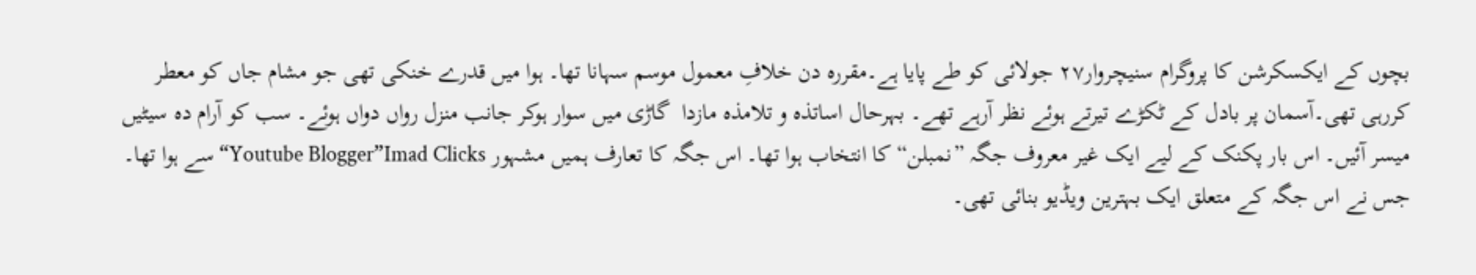بچوں کے ایکسکرشن کا پروگرام سنیچروار۲۷ جولائی کو طے پایا ہے۔مقررہ دن خلافِ معمول موسم سہانا تھا۔ ہوا میں قدرے خنکی تھی جو مشام جاں کو معطر کررہی تھی۔آسمان پر بادل کے ٹکڑے تیرتے ہوئے نظر آرہے تھے۔ بہرحال اساتذہ و تلامذہ مازدا  گاڑی میں سوار ہوکر جانب منزل رواں دواں ہوئے۔ سب کو آرام دہ سیٹیں میسر آئیں۔ اس بار پکنک کے لیے ایک غیر معروف جگہ ”نمبلن“ کا انتخاب ہوا تھا۔ اس جگہ کا تعارف ہمیں مشہور Youtube Blogger”Imad Clicks“ سے ہوا تھا۔ جس نے اس جگہ کے متعلق ایک بہترین ویڈیو بنائی تھی۔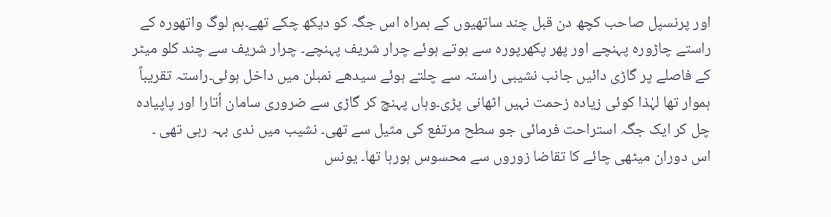اور پرنسپل صاحب کچھ دن قبل چند ساتھیوں کے ہمراہ اس جگہ کو دیکھ چکے تھے۔ہم لوگ واتھورہ کے راستے چاڑورہ پہنچے اور پھر پکھرپورہ سے ہوتے ہوئے چرار شریف پہنچے۔ چرار شریف سے چند کلو میٹر کے فاصلے پر گاڑی دائیں جانب نشیبی راستہ سے چلتے ہوئے سیدھے نمبلن میں داخل ہوئی۔راستہ تقریباً ہموار تھا لہٰذا کوئی زیادہ زحمت نہیں اٹھانی پڑی۔وہاں پہنچ کر گاڑی سے ضروری سامان اُتارا اور پاپیادہ چل کر ایک جگہ استراحت فرمائی جو سطح مرتفع کی مثیل سے تھی۔ نشیب میں ندی بہہ رہی تھی ۔ اس دوران میٹھی چائے کا تقاضا زوروں سے محسوس ہورہا تھا۔ یونس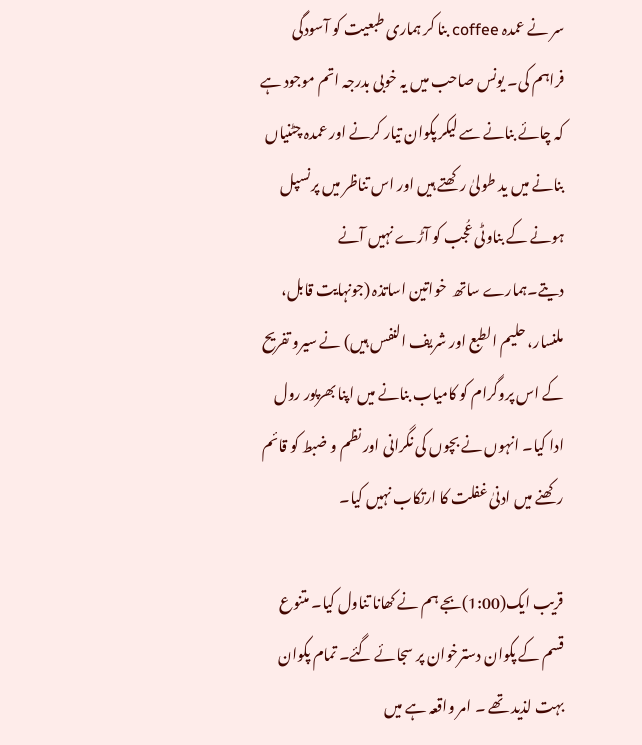سر نے عمدہ coffee بنا کر ہماری طبعیت کو آسودگی فراہم کی۔ یونس صاحب میں یہ خوبی بدرجہ اتم موجود ہے کہ چائے بنانے سے لیکر پکوان تیار کرنے اور عمدہ چٹنیاں بنانے میں ید طولیٰ رکھتے ہیں اور اس تناظر میں پرنسپل ہونے کے بناوٹی عُجب کو آڑے نہیں آنے دیتے۔ہمارے ساتھ  خواتین اساتذہ (جونہایت قابل، ملنسار، حلیم الطبع اور شریف النفس ہیں) نے سیرو تفریح کے اس پروگرام کو کامیاب بنانے میں اپنا بھرپور رول ادا کیا۔ انہوں نے بچوں کی نگرانی اور نظم و ضبط کو قائم رکھنے میں ادنیٰ غفلت کا ارتکاب نہیں کیا۔

قریب ایک(1:00)بجے ہم نے کھانا تناول کیا۔ متنوع قسم کے پکوان دسترخوان پر سجائے گئے۔ تمام پکوان بہت لذید تھے ۔ امر واقعہ ہے میں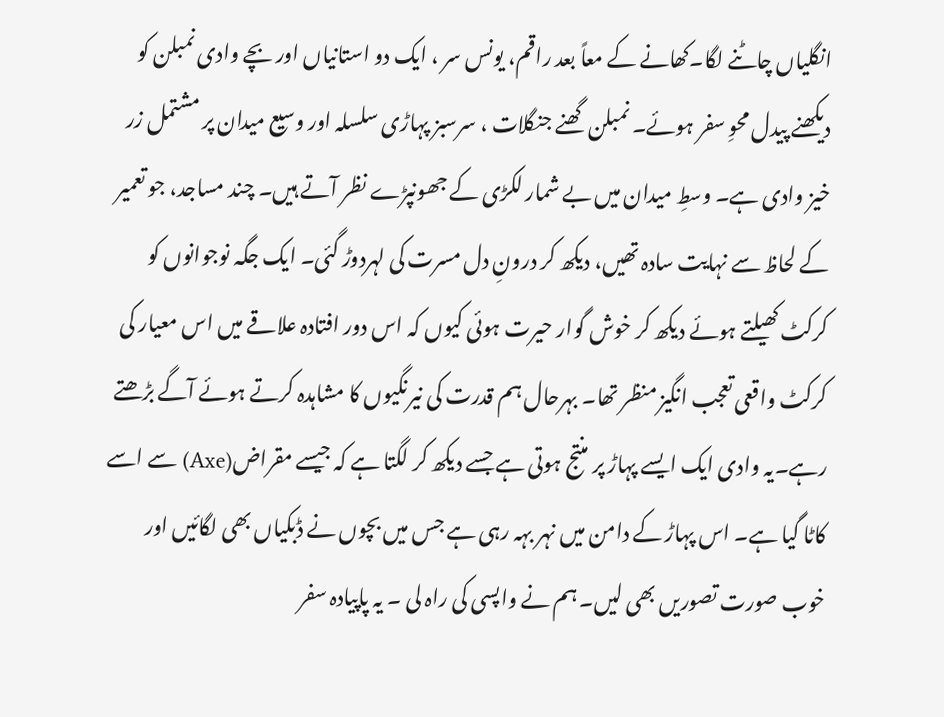انگلیاں چاٹنے لگا۔کھانے کے معاً بعد راقم، یونس سر ، ایک دو استانیاں اور بچے وادی نمبلن کو دیکھنے پیدل محوِ سفر ہوئے۔ نمبلن گھنے جنگلات ، سرسبز پہاڑی سلسلہ اور وسیع میدان پر مشتمل زر خیز وادی ہے۔ وسطِ میدان میں بے شمار لکڑی کے جھونپڑے نظر آتے ہیں۔ چند مساجد، جو تعمیر کے لحاظ سے نہایت سادہ تھیں، دیکھ کر درونِ دل مسرت کی لہردوڑ گئی۔ ایک جگہ نوجوانوں کو کرکٹ کھیلتے ہوئے دیکھ کر خوش گوار حیرت ہوئی کیوں کہ اس دور افتادہ علاقے میں اس معیار کی کرکٹ واقعی تعجب انگیز منظر تھا۔ بہرحال ہم قدرت کی نیرنگیوں کا مشاہدہ کرتے ہوئے آگے بڑھتے رہے۔یہ وادی ایک ایسے پہاڑ پر منتج ہوتی ہے جسے دیکھ کر لگتا ہے کہ جیسے مقراض(Axe) سے اسے کاٹا گیا ہے۔ اس پہاڑ کے دامن میں نہر بہہ رہی ہے جس میں بچوں نے ڈبکیاں بھی لگائیں اور خوب صورت تصوریں بھی لیں۔ ہم نے واپسی کی راہ لی ۔ یہ پاپیادہ سفر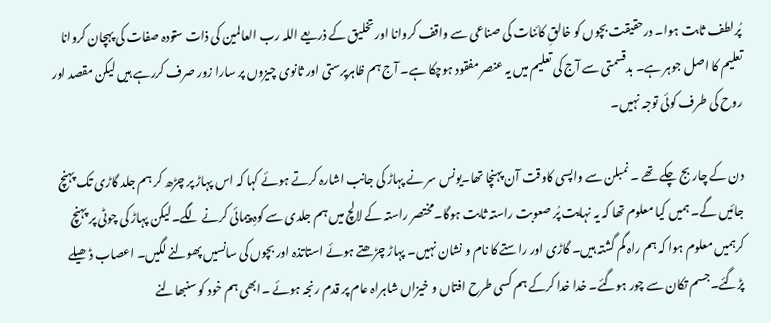پُرلطف ثابت ہوا۔ درحقیقت بچوں کو خالقِ کائنات کی صناعی سے واقف کروانا اور تخلیق کے ذریعے اللہ رب العالمین کی ذات ستودہ صفات کی پہچان کروانا تعلیم کا اصل جوہر ہے۔ بدقسمتی سے آج کی تعلیم میں یہ عنصر مفقود ہوچکا ہے۔ آج ہم ظاہرپرستی اور ثانوی چیزوں پر سارا زور صرف کررہے ہیں لیکن مقصد اور روح کی طرف کوئی توجہ نہیں۔

دن کے چار بج چکے تھے ۔ نمبلن سے واپسی کاوقت آن پہنچا تھا۔یونس سر نے پہاڑ کی جانب اشارہ کرتے ہوئے کہا کہ اس پہاڑ پر چڑھ کر ہم جلد گاڑی تک پہنچ جائیں گے۔ ہمیں کیا معلوم تھا کہ یہ نہایت پُر صعوبت راستہ ثابت ہوگا۔مختصر راستہ کے لالچ میں ہم جلدی سے کوہِ پیمائی کرنے لگے۔لیکن پہاڑ کی چوٹی پر پہنچ کرہمیں معلوم ہوا کہ ہم راہ گم گشتہ ہیں۔ گاڑی اور راستے کا نام و نشان نہیں۔ پہاڑ چڑھتے ہوئے استاتذہ اور بچوں کی سانسیں پھولنے لگیں۔ اعصاب ڈھیلے پڑگئے۔جسم تکان سے چور ہوگئے۔ خدا خدا کرکے ہم کسی طرح افتاں و خیزاں شاہراہ عام پر قدم رنجہ ہوئے ۔ابھی ہم خود کو سنبھالنے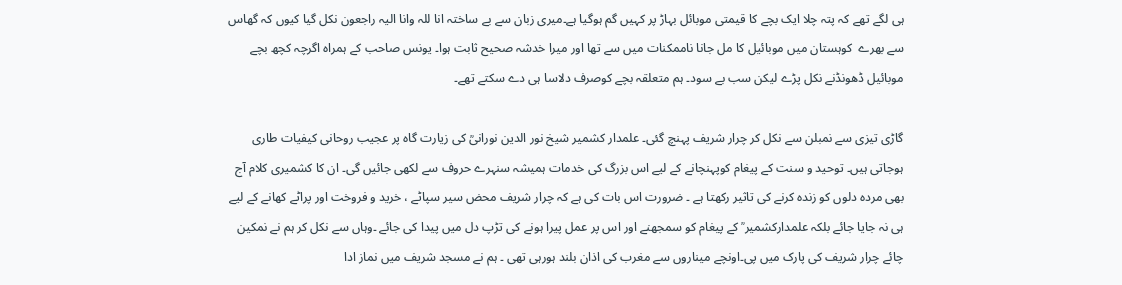ہی لگے تھے کہ پتہ چلا ایک بچے کا قیمتی موبائل بہاڑ پر کہیں گم ہوگیا ہے۔میری زبان سے بے ساختہ انا للہ وانا الیہ راجعون نکل گیا کیوں کہ گھاس سے بھرے  کوہستان میں موبائیل کا مل جانا ناممکنات میں سے تھا اور میرا خدشہ صحیح ثابت ہوا۔ یونس صاحب کے ہمراہ اگرچہ کچھ بچے موبائیل ڈھونڈنے نکل پڑے لیکن سب بے سود۔ ہم متعلقہ بچے کوصرف دلاسا ہی دے سکتے تھے۔

گاڑی تیزی سے نمبلن سے نکل کر چرار شریف پہنچ گئی۔ علمدار کشمیر شیخ نور الدین نورانیؒ کی زیارت گاہ پر عجیب روحانی کیفیات طاری ہوجاتی ہیں۔ توحید و سنت کے پیغام کوپہنچانے کے لیے اس بزرگ کی خدمات ہمیشہ سنہرے حروف سے لکھی جائیں گی۔ ان کا کشمیری کلام آج بھی مردہ دلوں کو زندہ کرنے کی تاثیر رکھتا ہے ۔ ضرورت اس بات کی ہے کہ چرار شریف محض سیر سپاٹے ، خرید و فروخت اور پراٹے کھانے کے لیے ہی نہ جایا جائے بلکہ علمدارکشمیر ؒ کے پیغام کو سمجھنے اور اس پر عمل پیرا ہونے کی تڑپ دل میں پیدا کی جائے ۔وہاں سے نکل کر ہم نے نمکین چائے چرار شریف کی پارک میں پی۔اونچے میناروں سے مغرب کی اذان بلند ہورہی تھی ۔ ہم نے مسجد شریف میں نماز ادا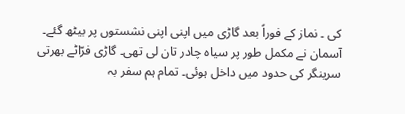کی ۔ نماز کے فوراً بعد گاڑی میں اپنی اپنی نشستوں پر بیٹھ گئے۔ آسمان نے مکمل طور پر سیاہ چادر تان لی تھی۔ گاڑی فرّاٹے بھرتی سرینگر کی حدود میں داخل ہوئی۔ تمام ہم سفر بہ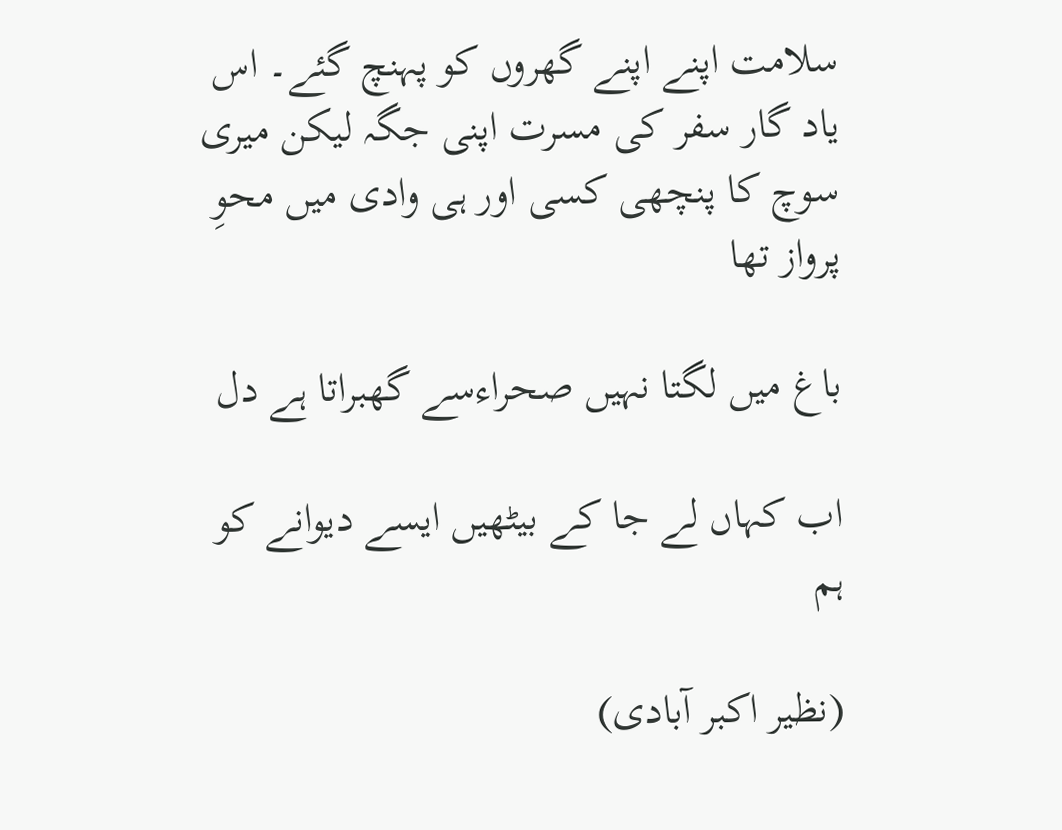سلامت اپنے اپنے گھروں کو پہنچ گئے۔ اس یاد گار سفر کی مسرت اپنی جگہ لیکن میری سوچ کا پنچھی کسی اور ہی وادی میں محوِ پرواز تھا

باغ میں لگتا نہیں صحراءسے گھبراتا ہے دل

اب کہاں لے جا کے بیٹھیں ایسے دیوانے کو ہم

(نظیر اکبر آبادی)